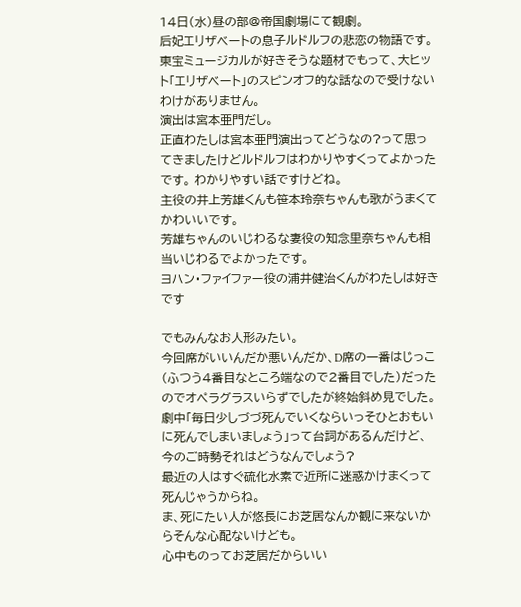14日(水)昼の部@帝国劇場にて観劇。
后妃エリザベートの息子ルドルフの悲恋の物語です。
東宝ミュージカルが好きそうな題材でもって、大ヒット「エリザベート」のスピンオフ的な話なので受けないわけがありません。
演出は宮本亜門だし。
正直わたしは宮本亜門演出ってどうなの?って思ってきましたけどルドルフはわかりやすくってよかったです。 わかりやすい話ですけどね。
主役の井上芳雄くんも笹本玲奈ちゃんも歌がうまくてかわいいです。
芳雄ちゃんのいじわるな妻役の知念里奈ちゃんも相当いじわるでよかったです。
ヨハン・ファイファー役の浦井健治くんがわたしは好きです

でもみんなお人形みたい。
今回席がいいんだか悪いんだか、D席の一番はじっこ(ふつう4番目なところ端なので2番目でした)だったのでオペラグラスいらずでしたが終始斜め見でした。
劇中「毎日少しづづ死んでいくならいっそひとおもいに死んでしまいましょう」って台詞があるんだけど、
今のご時勢それはどうなんでしょう?
最近の人はすぐ硫化水素で近所に迷惑かけまくって死んじゃうからね。
ま、死にたい人が悠長にお芝居なんか観に来ないからそんな心配ないけども。
心中ものってお芝居だからいい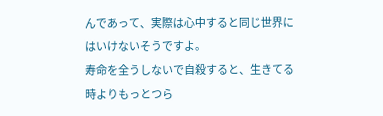んであって、実際は心中すると同じ世界にはいけないそうですよ。
寿命を全うしないで自殺すると、生きてる時よりもっとつら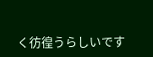く彷徨うらしいです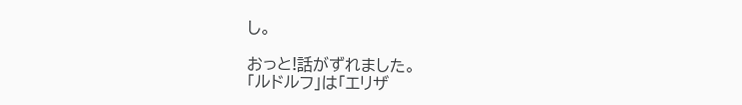し。

おっと!話がずれました。
「ルドルフ」は「エリザ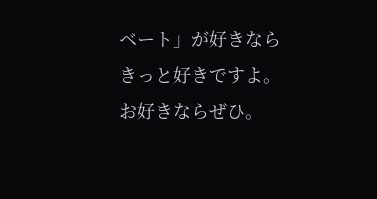ベート」が好きならきっと好きですよ。
お好きならぜひ。